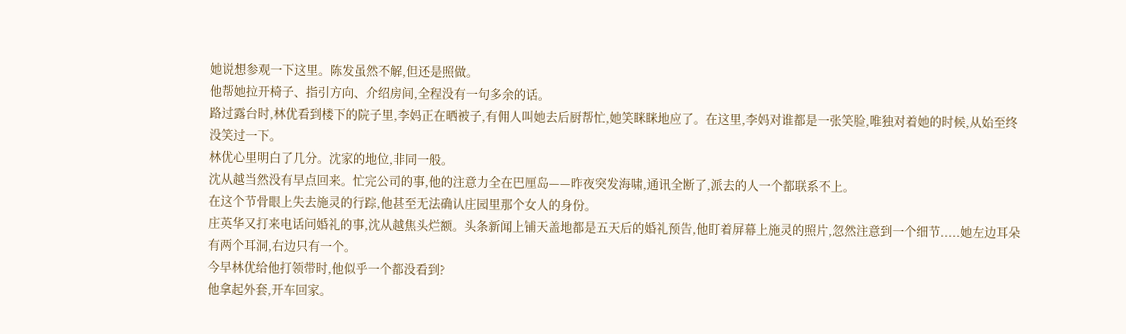她说想参观一下这里。陈发虽然不解,但还是照做。
他帮她拉开椅子、指引方向、介绍房间,全程没有一句多余的话。
路过露台时,林优看到楼下的院子里,李妈正在晒被子,有佣人叫她去后厨帮忙,她笑眯眯地应了。在这里,李妈对谁都是一张笑脸,唯独对着她的时候,从始至终没笑过一下。
林优心里明白了几分。沈家的地位,非同一般。
沈从越当然没有早点回来。忙完公司的事,他的注意力全在巴厘岛——昨夜突发海啸,通讯全断了,派去的人一个都联系不上。
在这个节骨眼上失去施灵的行踪,他甚至无法确认庄园里那个女人的身份。
庄英华又打来电话问婚礼的事,沈从越焦头烂额。头条新闻上铺天盖地都是五天后的婚礼预告,他盯着屏幕上施灵的照片,忽然注意到一个细节.....她左边耳朵有两个耳洞,右边只有一个。
今早林优给他打领带时,他似乎一个都没看到?
他拿起外套,开车回家。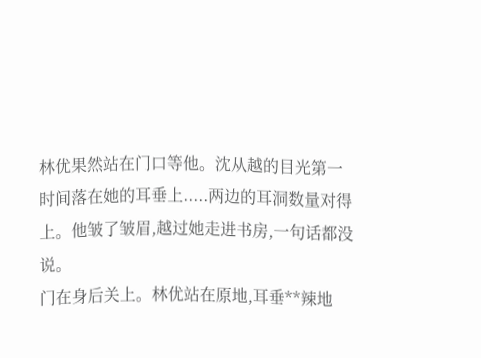林优果然站在门口等他。沈从越的目光第一时间落在她的耳垂上.....两边的耳洞数量对得上。他皱了皱眉,越过她走进书房,一句话都没说。
门在身后关上。林优站在原地,耳垂**辣地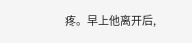疼。早上他离开后,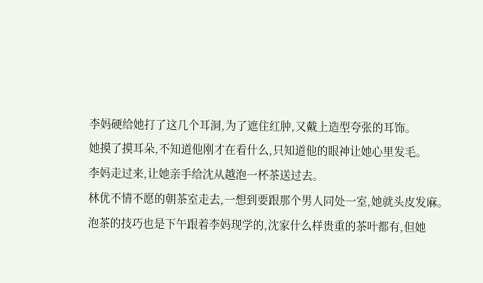李妈硬给她打了这几个耳洞,为了遮住红肿,又戴上造型夸张的耳饰。
她摸了摸耳朵,不知道他刚才在看什么,只知道他的眼神让她心里发毛。
李妈走过来,让她亲手给沈从越泡一杯茶送过去。
林优不情不愿的朝茶室走去,一想到要跟那个男人同处一室,她就头皮发麻。
泡茶的技巧也是下午跟着李妈现学的,沈家什么样贵重的茶叶都有,但她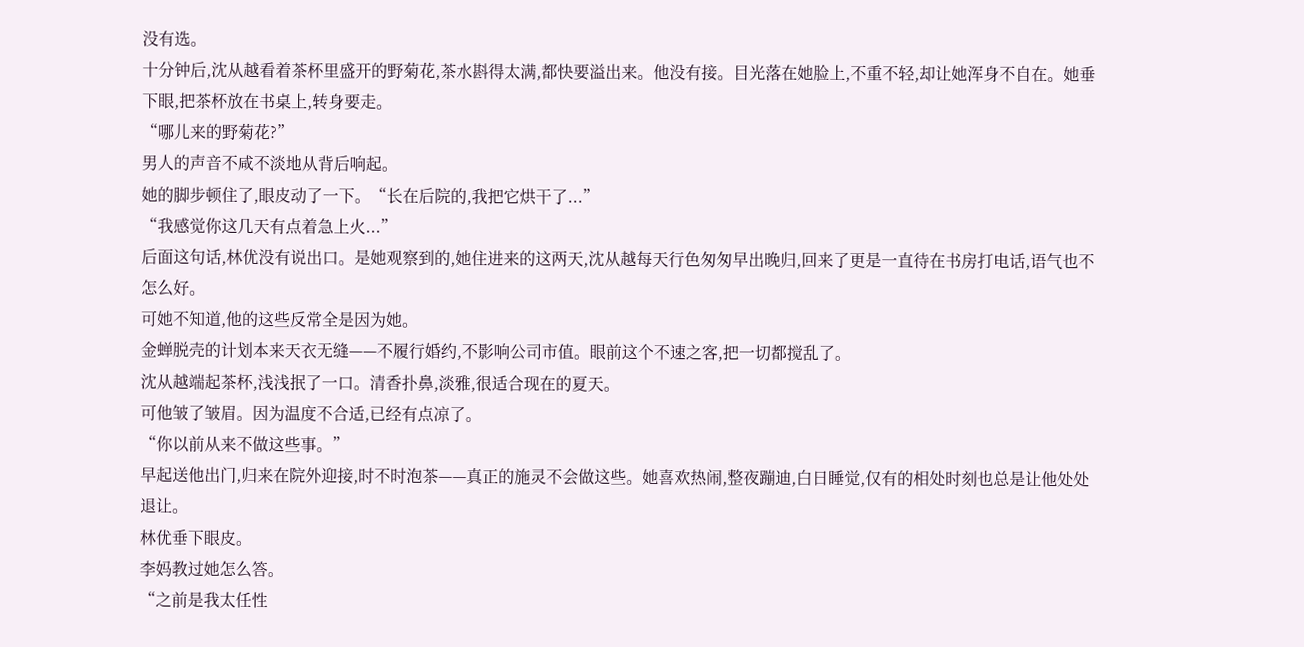没有选。
十分钟后,沈从越看着茶杯里盛开的野菊花,茶水斟得太满,都快要溢出来。他没有接。目光落在她脸上,不重不轻,却让她浑身不自在。她垂下眼,把茶杯放在书桌上,转身要走。
“哪儿来的野菊花?”
男人的声音不咸不淡地从背后响起。
她的脚步顿住了,眼皮动了一下。“长在后院的,我把它烘干了...”
“我感觉你这几天有点着急上火...”
后面这句话,林优没有说出口。是她观察到的,她住进来的这两天,沈从越每天行色匆匆早出晚归,回来了更是一直待在书房打电话,语气也不怎么好。
可她不知道,他的这些反常全是因为她。
金蝉脱壳的计划本来天衣无缝——不履行婚约,不影响公司市值。眼前这个不速之客,把一切都搅乱了。
沈从越端起茶杯,浅浅抿了一口。清香扑鼻,淡雅,很适合现在的夏天。
可他皱了皱眉。因为温度不合适,已经有点凉了。
“你以前从来不做这些事。”
早起送他出门,归来在院外迎接,时不时泡茶——真正的施灵不会做这些。她喜欢热闹,整夜蹦迪,白日睡觉,仅有的相处时刻也总是让他处处退让。
林优垂下眼皮。
李妈教过她怎么答。
“之前是我太任性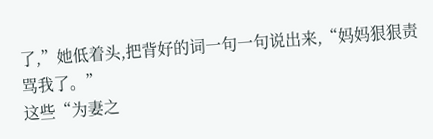了,”她低着头,把背好的词一句一句说出来,“妈妈狠狠责骂我了。”
这些“为妻之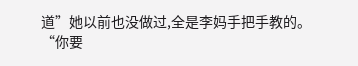道”她以前也没做过,全是李妈手把手教的。
“你要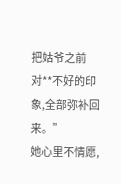把姑爷之前对**不好的印象,全部弥补回来。”
她心里不情愿,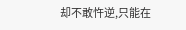却不敢忤逆,只能在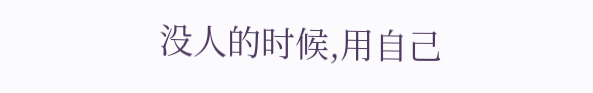没人的时候,用自己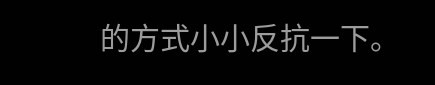的方式小小反抗一下。